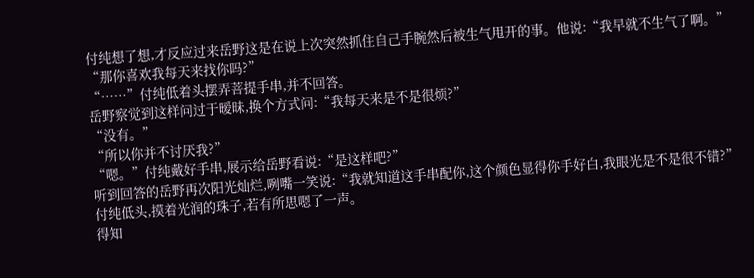付纯想了想,才反应过来岳野这是在说上次突然抓住自己手腕然后被生气甩开的事。他说:“我早就不生气了啊。”
“那你喜欢我每天来找你吗?”
“……”付纯低着头摆弄菩提手串,并不回答。
岳野察觉到这样问过于暧昧,换个方式问:“我每天来是不是很烦?”
“没有。”
“所以你并不讨厌我?”
“嗯。”付纯戴好手串,展示给岳野看说:“是这样吧?”
听到回答的岳野再次阳光灿烂,咧嘴一笑说:“我就知道这手串配你,这个颜色显得你手好白,我眼光是不是很不错?”
付纯低头,摸着光润的珠子,若有所思嗯了一声。
得知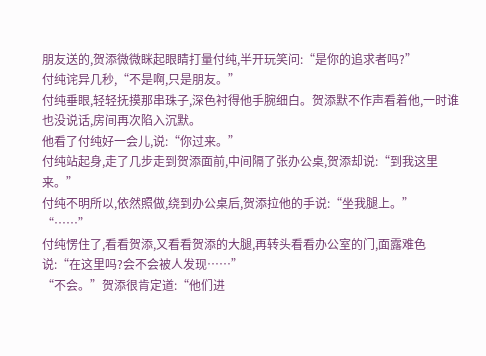朋友送的,贺添微微眯起眼睛打量付纯,半开玩笑问:“是你的追求者吗?”
付纯诧异几秒,“不是啊,只是朋友。”
付纯垂眼,轻轻抚摸那串珠子,深色衬得他手腕细白。贺添默不作声看着他,一时谁也没说话,房间再次陷入沉默。
他看了付纯好一会儿,说:“你过来。”
付纯站起身,走了几步走到贺添面前,中间隔了张办公桌,贺添却说:“到我这里来。”
付纯不明所以,依然照做,绕到办公桌后,贺添拉他的手说:“坐我腿上。”
“……”
付纯愣住了,看看贺添,又看看贺添的大腿,再转头看看办公室的门,面露难色说:“在这里吗?会不会被人发现……”
“不会。”贺添很肯定道:“他们进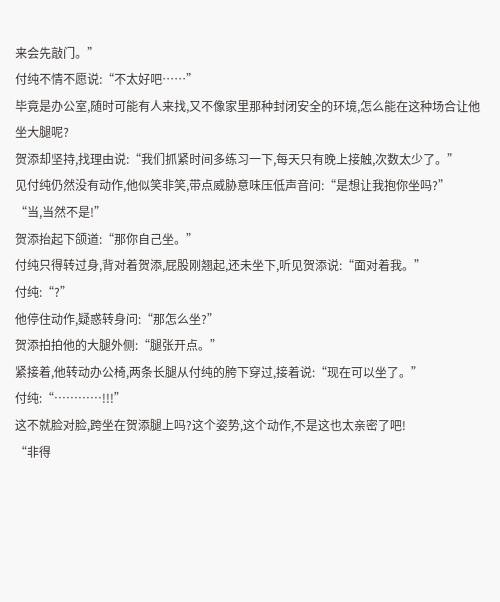来会先敲门。”
付纯不情不愿说:“不太好吧……”
毕竟是办公室,随时可能有人来找,又不像家里那种封闭安全的环境,怎么能在这种场合让他坐大腿呢?
贺添却坚持,找理由说:“我们抓紧时间多练习一下,每天只有晚上接触,次数太少了。”
见付纯仍然没有动作,他似笑非笑,带点威胁意味压低声音问:“是想让我抱你坐吗?”
“当,当然不是!”
贺添抬起下颌道:“那你自己坐。”
付纯只得转过身,背对着贺添,屁股刚翘起,还未坐下,听见贺添说:“面对着我。”
付纯:“?”
他停住动作,疑惑转身问:“那怎么坐?”
贺添拍拍他的大腿外侧:“腿张开点。”
紧接着,他转动办公椅,两条长腿从付纯的胯下穿过,接着说:“现在可以坐了。”
付纯:“…………!!!”
这不就脸对脸,跨坐在贺添腿上吗?这个姿势,这个动作,不是这也太亲密了吧!
“非得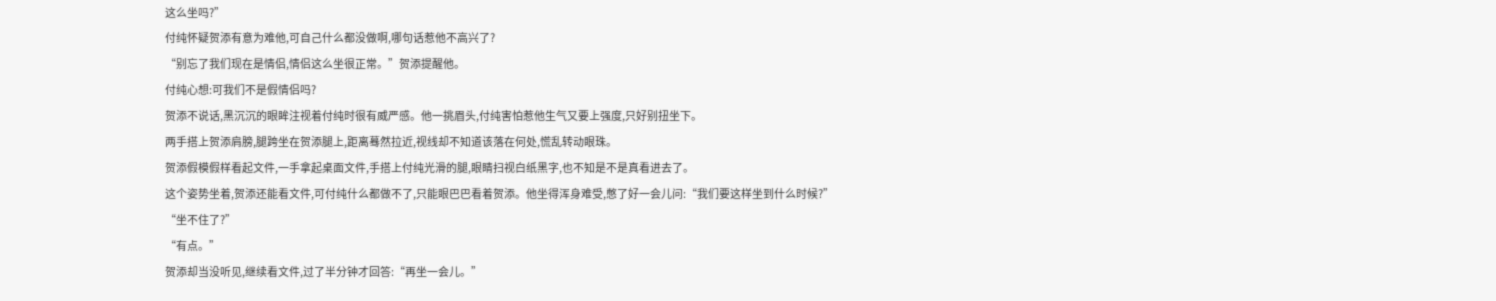这么坐吗?”
付纯怀疑贺添有意为难他,可自己什么都没做啊,哪句话惹他不高兴了?
“别忘了我们现在是情侣,情侣这么坐很正常。”贺添提醒他。
付纯心想:可我们不是假情侣吗?
贺添不说话,黑沉沉的眼眸注视着付纯时很有威严感。他一挑眉头,付纯害怕惹他生气又要上强度,只好别扭坐下。
两手搭上贺添肩膀,腿跨坐在贺添腿上,距离蓦然拉近,视线却不知道该落在何处,慌乱转动眼珠。
贺添假模假样看起文件,一手拿起桌面文件,手搭上付纯光滑的腿,眼睛扫视白纸黑字,也不知是不是真看进去了。
这个姿势坐着,贺添还能看文件,可付纯什么都做不了,只能眼巴巴看着贺添。他坐得浑身难受,憋了好一会儿问:“我们要这样坐到什么时候?”
“坐不住了?”
“有点。”
贺添却当没听见,继续看文件,过了半分钟才回答:“再坐一会儿。”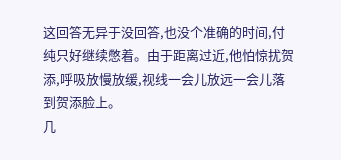这回答无异于没回答,也没个准确的时间,付纯只好继续憋着。由于距离过近,他怕惊扰贺添,呼吸放慢放缓,视线一会儿放远一会儿落到贺添脸上。
几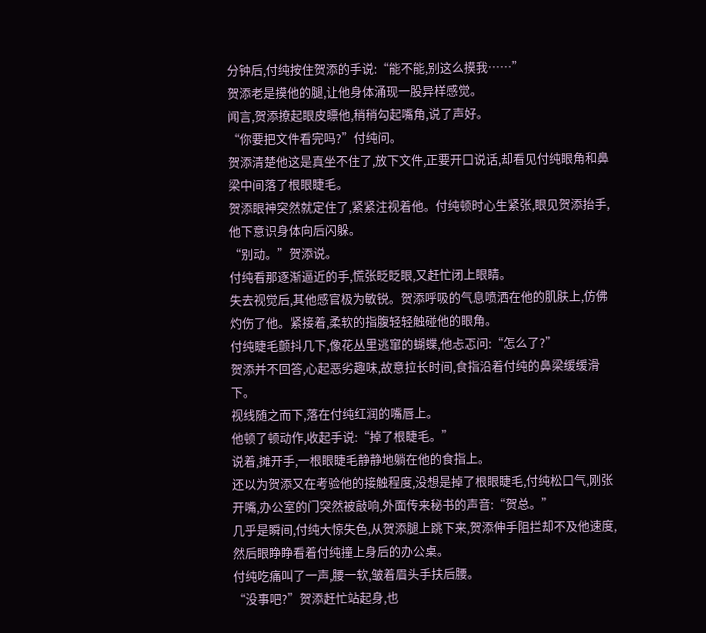分钟后,付纯按住贺添的手说:“能不能,别这么摸我……”
贺添老是摸他的腿,让他身体涌现一股异样感觉。
闻言,贺添撩起眼皮瞟他,稍稍勾起嘴角,说了声好。
“你要把文件看完吗?”付纯问。
贺添清楚他这是真坐不住了,放下文件,正要开口说话,却看见付纯眼角和鼻梁中间落了根眼睫毛。
贺添眼神突然就定住了,紧紧注视着他。付纯顿时心生紧张,眼见贺添抬手,他下意识身体向后闪躲。
“别动。”贺添说。
付纯看那逐渐逼近的手,慌张眨眨眼,又赶忙闭上眼睛。
失去视觉后,其他感官极为敏锐。贺添呼吸的气息喷洒在他的肌肤上,仿佛灼伤了他。紧接着,柔软的指腹轻轻触碰他的眼角。
付纯睫毛颤抖几下,像花丛里逃窜的蝴蝶,他忐忑问:“怎么了?”
贺添并不回答,心起恶劣趣味,故意拉长时间,食指沿着付纯的鼻梁缓缓滑下。
视线随之而下,落在付纯红润的嘴唇上。
他顿了顿动作,收起手说:“掉了根睫毛。”
说着,摊开手,一根眼睫毛静静地躺在他的食指上。
还以为贺添又在考验他的接触程度,没想是掉了根眼睫毛,付纯松口气,刚张开嘴,办公室的门突然被敲响,外面传来秘书的声音:“贺总。”
几乎是瞬间,付纯大惊失色,从贺添腿上跳下来,贺添伸手阻拦却不及他速度,然后眼睁睁看着付纯撞上身后的办公桌。
付纯吃痛叫了一声,腰一软,皱着眉头手扶后腰。
“没事吧?”贺添赶忙站起身,也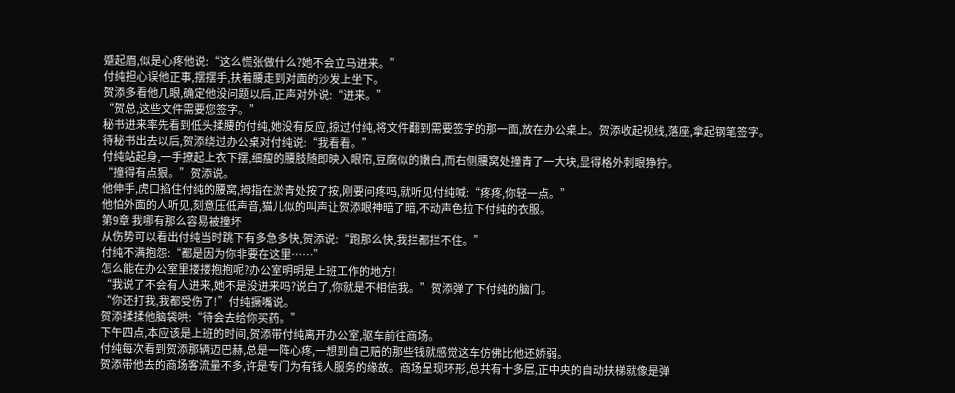蹙起眉,似是心疼他说:“这么慌张做什么?她不会立马进来。”
付纯担心误他正事,摆摆手,扶着腰走到对面的沙发上坐下。
贺添多看他几眼,确定他没问题以后,正声对外说:“进来。”
“贺总,这些文件需要您签字。”
秘书进来率先看到低头揉腰的付纯,她没有反应,掠过付纯,将文件翻到需要签字的那一面,放在办公桌上。贺添收起视线,落座,拿起钢笔签字。
待秘书出去以后,贺添绕过办公桌对付纯说:“我看看。”
付纯站起身,一手撩起上衣下摆,细瘦的腰肢随即映入眼帘,豆腐似的嫩白,而右侧腰窝处撞青了一大块,显得格外刺眼狰狞。
“撞得有点狠。”贺添说。
他伸手,虎口掐住付纯的腰窝,拇指在淤青处按了按,刚要问疼吗,就听见付纯喊:“疼疼,你轻一点。”
他怕外面的人听见,刻意压低声音,猫儿似的叫声让贺添眼神暗了暗,不动声色拉下付纯的衣服。
第9章 我哪有那么容易被撞坏
从伤势可以看出付纯当时跳下有多急多快,贺添说:“跑那么快,我拦都拦不住。”
付纯不满抱怨:“都是因为你非要在这里……”
怎么能在办公室里搂搂抱抱呢?办公室明明是上班工作的地方!
“我说了不会有人进来,她不是没进来吗?说白了,你就是不相信我。”贺添弹了下付纯的脑门。
“你还打我,我都受伤了!”付纯撅嘴说。
贺添揉揉他脑袋哄:“待会去给你买药。”
下午四点,本应该是上班的时间,贺添带付纯离开办公室,驱车前往商场。
付纯每次看到贺添那辆迈巴赫,总是一阵心疼,一想到自己赔的那些钱就感觉这车仿佛比他还娇弱。
贺添带他去的商场客流量不多,许是专门为有钱人服务的缘故。商场呈现环形,总共有十多层,正中央的自动扶梯就像是弹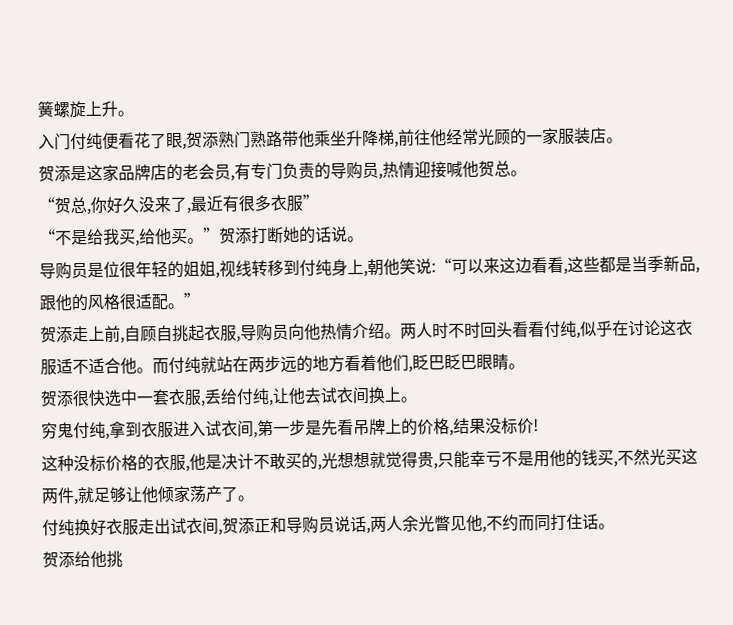簧螺旋上升。
入门付纯便看花了眼,贺添熟门熟路带他乘坐升降梯,前往他经常光顾的一家服装店。
贺添是这家品牌店的老会员,有专门负责的导购员,热情迎接喊他贺总。
“贺总,你好久没来了,最近有很多衣服”
“不是给我买,给他买。”贺添打断她的话说。
导购员是位很年轻的姐姐,视线转移到付纯身上,朝他笑说:“可以来这边看看,这些都是当季新品,跟他的风格很适配。”
贺添走上前,自顾自挑起衣服,导购员向他热情介绍。两人时不时回头看看付纯,似乎在讨论这衣服适不适合他。而付纯就站在两步远的地方看着他们,眨巴眨巴眼睛。
贺添很快选中一套衣服,丢给付纯,让他去试衣间换上。
穷鬼付纯,拿到衣服进入试衣间,第一步是先看吊牌上的价格,结果没标价!
这种没标价格的衣服,他是决计不敢买的,光想想就觉得贵,只能幸亏不是用他的钱买,不然光买这两件,就足够让他倾家荡产了。
付纯换好衣服走出试衣间,贺添正和导购员说话,两人余光瞥见他,不约而同打住话。
贺添给他挑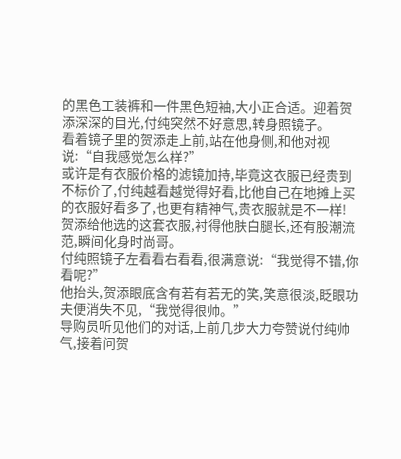的黑色工装裤和一件黑色短袖,大小正合适。迎着贺添深深的目光,付纯突然不好意思,转身照镜子。
看着镜子里的贺添走上前,站在他身侧,和他对视说:“自我感觉怎么样?”
或许是有衣服价格的滤镜加持,毕竟这衣服已经贵到不标价了,付纯越看越觉得好看,比他自己在地摊上买的衣服好看多了,也更有精神气,贵衣服就是不一样!
贺添给他选的这套衣服,衬得他肤白腿长,还有股潮流范,瞬间化身时尚哥。
付纯照镜子左看看右看看,很满意说:“我觉得不错,你看呢?”
他抬头,贺添眼底含有若有若无的笑,笑意很淡,眨眼功夫便消失不见,“我觉得很帅。”
导购员听见他们的对话,上前几步大力夸赞说付纯帅气,接着问贺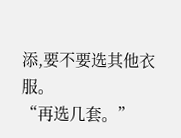添,要不要选其他衣服。
“再选几套。”